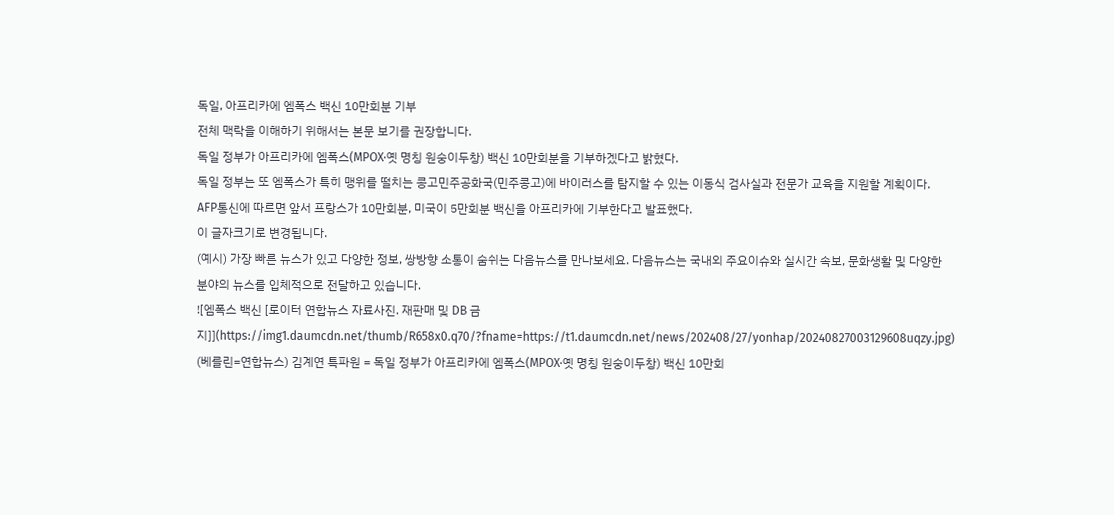독일, 아프리카에 엠폭스 백신 10만회분 기부
전체 맥락을 이해하기 위해서는 본문 보기를 권장합니다.
독일 정부가 아프리카에 엠폭스(MPOX·옛 명칭 원숭이두창) 백신 10만회분을 기부하겠다고 밝혔다.
독일 정부는 또 엠폭스가 특히 맹위를 떨치는 콩고민주공화국(민주콩고)에 바이러스를 탐지할 수 있는 이동식 검사실과 전문가 교육을 지원할 계획이다.
AFP통신에 따르면 앞서 프랑스가 10만회분, 미국이 5만회분 백신을 아프리카에 기부한다고 발표했다.
이 글자크기로 변경됩니다.
(예시) 가장 빠른 뉴스가 있고 다양한 정보, 쌍방향 소통이 숨쉬는 다음뉴스를 만나보세요. 다음뉴스는 국내외 주요이슈와 실시간 속보, 문화생활 및 다양한 분야의 뉴스를 입체적으로 전달하고 있습니다.
![엠폭스 백신 [로이터 연합뉴스 자료사진. 재판매 및 DB 금지]](https://img1.daumcdn.net/thumb/R658x0.q70/?fname=https://t1.daumcdn.net/news/202408/27/yonhap/20240827003129608uqzy.jpg)
(베를린=연합뉴스) 김계연 특파원 = 독일 정부가 아프리카에 엠폭스(MPOX·옛 명칭 원숭이두창) 백신 10만회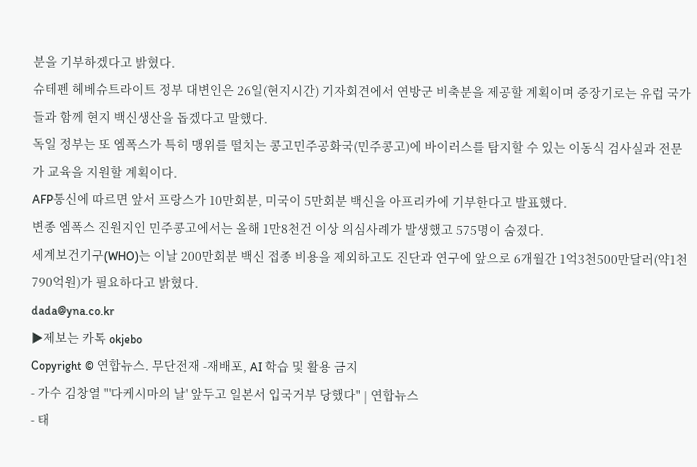분을 기부하겠다고 밝혔다.
슈테펜 헤베슈트라이트 정부 대변인은 26일(현지시간) 기자회견에서 연방군 비축분을 제공할 계획이며 중장기로는 유럽 국가들과 함께 현지 백신생산을 돕겠다고 말했다.
독일 정부는 또 엠폭스가 특히 맹위를 떨치는 콩고민주공화국(민주콩고)에 바이러스를 탐지할 수 있는 이동식 검사실과 전문가 교육을 지원할 계획이다.
AFP통신에 따르면 앞서 프랑스가 10만회분, 미국이 5만회분 백신을 아프리카에 기부한다고 발표했다.
변종 엠폭스 진원지인 민주콩고에서는 올해 1만8천건 이상 의심사례가 발생했고 575명이 숨졌다.
세계보건기구(WHO)는 이날 200만회분 백신 접종 비용을 제외하고도 진단과 연구에 앞으로 6개월간 1억3천500만달러(약1천790억원)가 필요하다고 밝혔다.
dada@yna.co.kr
▶제보는 카톡 okjebo
Copyright © 연합뉴스. 무단전재 -재배포, AI 학습 및 활용 금지
- 가수 김창열 "'다케시마의 날' 앞두고 일본서 입국거부 당했다" | 연합뉴스
- 태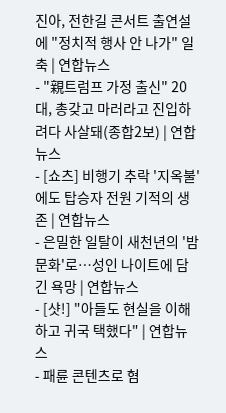진아, 전한길 콘서트 출연설에 "정치적 행사 안 나가" 일축 | 연합뉴스
- "親트럼프 가정 출신" 20대, 총갖고 마러라고 진입하려다 사살돼(종합2보) | 연합뉴스
- [쇼츠] 비행기 추락 '지옥불'에도 탑승자 전원 기적의 생존 | 연합뉴스
- 은밀한 일탈이 새천년의 '밤 문화'로…성인 나이트에 담긴 욕망 | 연합뉴스
- [샷!] "아들도 현실을 이해하고 귀국 택했다" | 연합뉴스
- 패륜 콘텐츠로 혐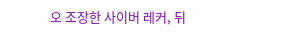오 조장한 사이버 레커, 뒤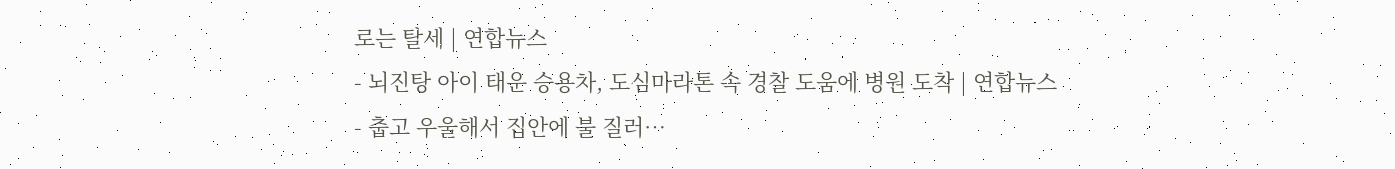로는 탈세 | 연합뉴스
- 뇌진탕 아이 태운 승용차, 도심마라톤 속 경찰 도움에 병원 도착 | 연합뉴스
- 춥고 우울해서 집안에 불 질러…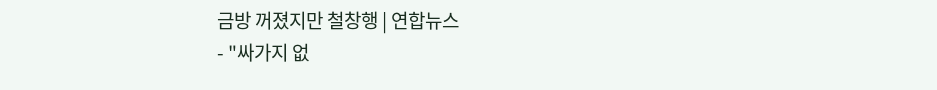금방 꺼졌지만 철창행 | 연합뉴스
- "싸가지 없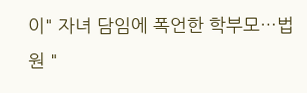이" 자녀 담임에 폭언한 학부모…법원 "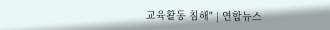교육활동 침해" | 연합뉴스